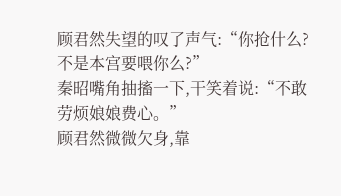顾君然失望的叹了声气:“你抢什么?不是本宫要喂你么?”
秦昭嘴角抽搐一下,干笑着说:“不敢劳烦娘娘费心。”
顾君然微微欠身,靠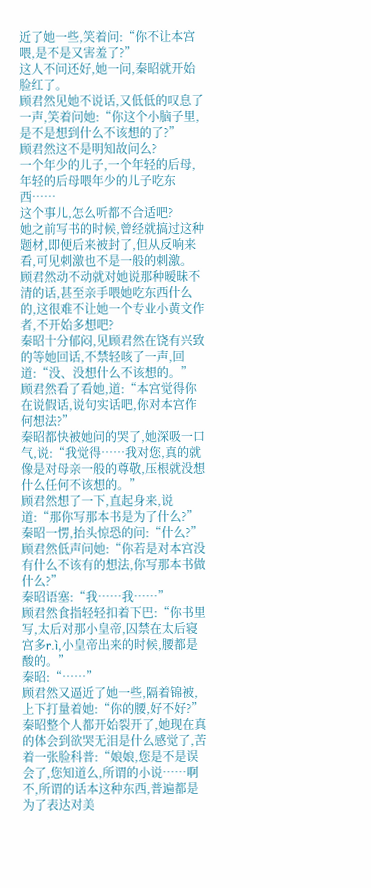近了她一些,笑着问:“你不让本宫喂,是不是又害羞了?”
这人不问还好,她一问,秦昭就开始脸红了。
顾君然见她不说话,又低低的叹息了一声,笑着问她:“你这个小脑子里,是不是想到什么不该想的了?”
顾君然这不是明知故问么?
一个年少的儿子,一个年轻的后母,年轻的后母喂年少的儿子吃东西……
这个事儿,怎么听都不合适吧?
她之前写书的时候,曾经就搞过这种题材,即便后来被封了,但从反响来看,可见刺激也不是一般的刺激。
顾君然动不动就对她说那种暧昧不清的话,甚至亲手喂她吃东西什么的,这很难不让她一个专业小黄文作者,不开始多想吧?
秦昭十分郁闷,见顾君然在饶有兴致的等她回话,不禁轻咳了一声,回道:“没、没想什么不该想的。”
顾君然看了看她,道:“本宫觉得你在说假话,说句实话吧,你对本宫作何想法?”
秦昭都快被她问的哭了,她深吸一口气,说:“我觉得……我对您,真的就像是对母亲一般的尊敬,压根就没想什么任何不该想的。”
顾君然想了一下,直起身来,说道:“那你写那本书是为了什么?”
秦昭一愣,抬头惊恐的问:“什么?”
顾君然低声问她:“你若是对本宫没有什么不该有的想法,你写那本书做什么?”
秦昭语塞:“我……我……”
顾君然食指轻轻扣着下巴:“你书里写,太后对那小皇帝,囚禁在太后寝宫多r.ì,小皇帝出来的时候,腰都是酸的。”
秦昭:“……”
顾君然又逼近了她一些,隔着锦被,上下打量着她:“你的腰,好不好?”
秦昭整个人都开始裂开了,她现在真的体会到欲哭无泪是什么感觉了,苦着一张脸科普:“娘娘,您是不是误会了,您知道么,所谓的小说……啊不,所谓的话本这种东西,普遍都是为了表达对美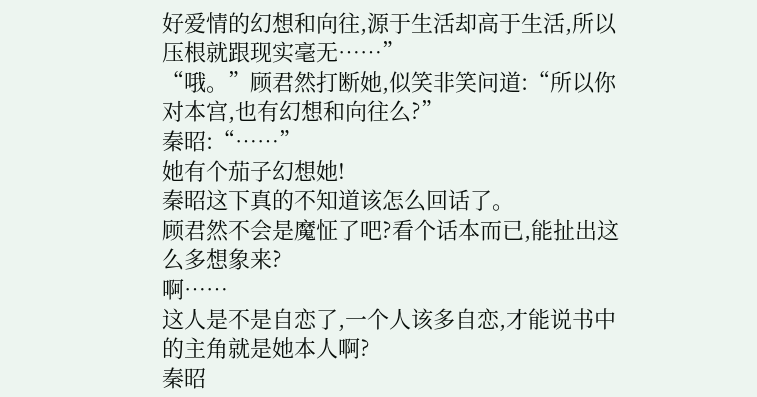好爱情的幻想和向往,源于生活却高于生活,所以压根就跟现实毫无……”
“哦。”顾君然打断她,似笑非笑问道:“所以你对本宫,也有幻想和向往么?”
秦昭:“……”
她有个茄子幻想她!
秦昭这下真的不知道该怎么回话了。
顾君然不会是魔怔了吧?看个话本而已,能扯出这么多想象来?
啊……
这人是不是自恋了,一个人该多自恋,才能说书中的主角就是她本人啊?
秦昭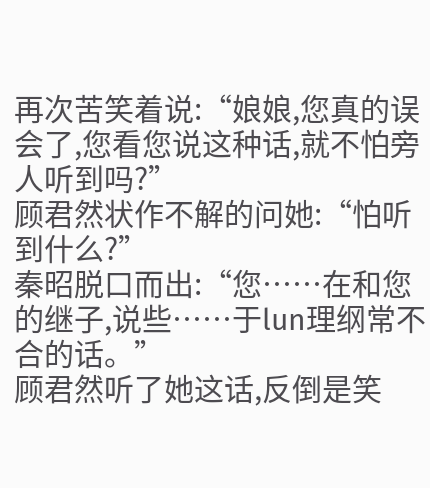再次苦笑着说:“娘娘,您真的误会了,您看您说这种话,就不怕旁人听到吗?”
顾君然状作不解的问她:“怕听到什么?”
秦昭脱口而出:“您……在和您的继子,说些……于lun理纲常不合的话。”
顾君然听了她这话,反倒是笑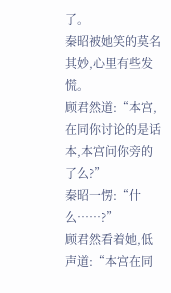了。
秦昭被她笑的莫名其妙,心里有些发慌。
顾君然道:“本宫,在同你讨论的是话本,本宫问你旁的了么?”
秦昭一愣:“什么……?”
顾君然看着她,低声道:“本宫在同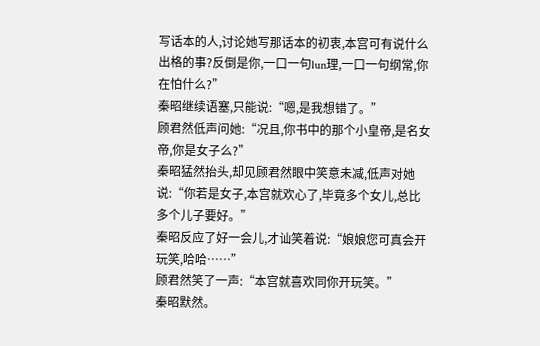写话本的人,讨论她写那话本的初衷,本宫可有说什么出格的事?反倒是你,一口一句lun理,一口一句纲常,你在怕什么?”
秦昭继续语塞,只能说:“嗯,是我想错了。”
顾君然低声问她:“况且,你书中的那个小皇帝,是名女帝,你是女子么?”
秦昭猛然抬头,却见顾君然眼中笑意未减,低声对她说:“你若是女子,本宫就欢心了,毕竟多个女儿,总比多个儿子要好。”
秦昭反应了好一会儿,才讪笑着说:“娘娘您可真会开玩笑,哈哈……”
顾君然笑了一声:“本宫就喜欢同你开玩笑。”
秦昭默然。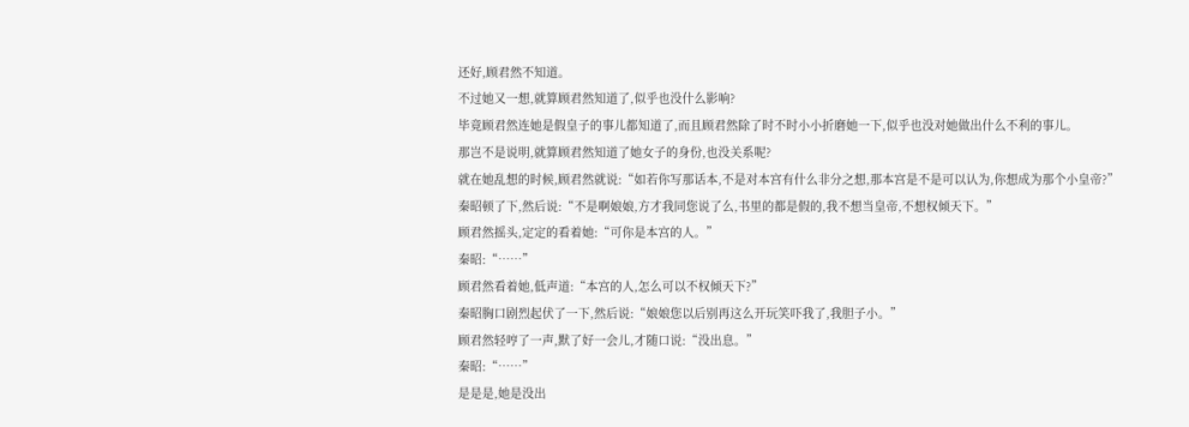还好,顾君然不知道。
不过她又一想,就算顾君然知道了,似乎也没什么影响?
毕竟顾君然连她是假皇子的事儿都知道了,而且顾君然除了时不时小小折磨她一下,似乎也没对她做出什么不利的事儿。
那岂不是说明,就算顾君然知道了她女子的身份,也没关系呢?
就在她乱想的时候,顾君然就说:“如若你写那话本,不是对本宫有什么非分之想,那本宫是不是可以认为,你想成为那个小皇帝?”
秦昭顿了下,然后说:“不是啊娘娘,方才我同您说了么,书里的都是假的,我不想当皇帝,不想权倾天下。”
顾君然摇头,定定的看着她:“可你是本宫的人。”
秦昭:“……”
顾君然看着她,低声道:“本宫的人,怎么可以不权倾天下?”
秦昭胸口剧烈起伏了一下,然后说:“娘娘您以后别再这么开玩笑吓我了,我胆子小。”
顾君然轻哼了一声,默了好一会儿,才随口说:“没出息。”
秦昭:“……”
是是是,她是没出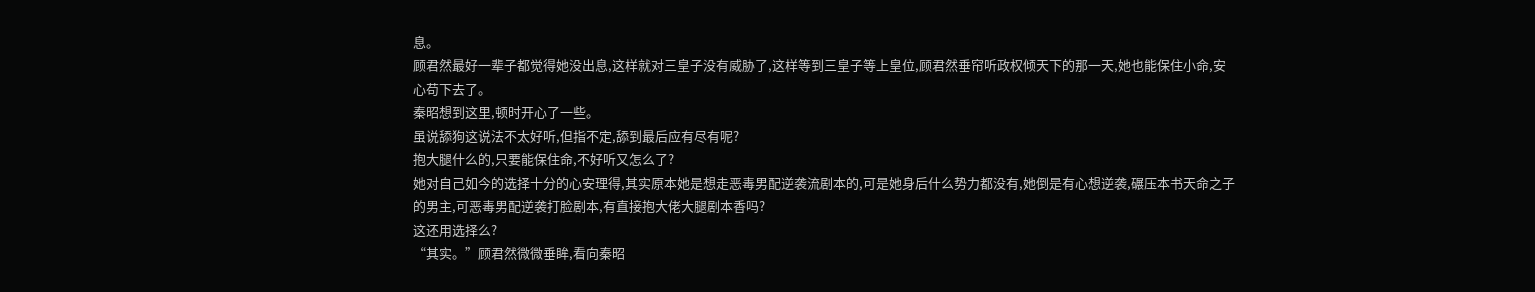息。
顾君然最好一辈子都觉得她没出息,这样就对三皇子没有威胁了,这样等到三皇子等上皇位,顾君然垂帘听政权倾天下的那一天,她也能保住小命,安心苟下去了。
秦昭想到这里,顿时开心了一些。
虽说舔狗这说法不太好听,但指不定,舔到最后应有尽有呢?
抱大腿什么的,只要能保住命,不好听又怎么了?
她对自己如今的选择十分的心安理得,其实原本她是想走恶毒男配逆袭流剧本的,可是她身后什么势力都没有,她倒是有心想逆袭,碾压本书天命之子的男主,可恶毒男配逆袭打脸剧本,有直接抱大佬大腿剧本香吗?
这还用选择么?
“其实。”顾君然微微垂眸,看向秦昭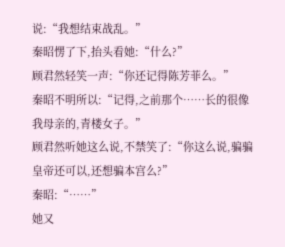说:“我想结束战乱。”
秦昭愣了下,抬头看她:“什么?”
顾君然轻笑一声:“你还记得陈芳菲么。”
秦昭不明所以:“记得,之前那个……长的很像我母亲的,青楼女子。”
顾君然听她这么说,不禁笑了:“你这么说,骗骗皇帝还可以,还想骗本宫么?”
秦昭:“……”
她又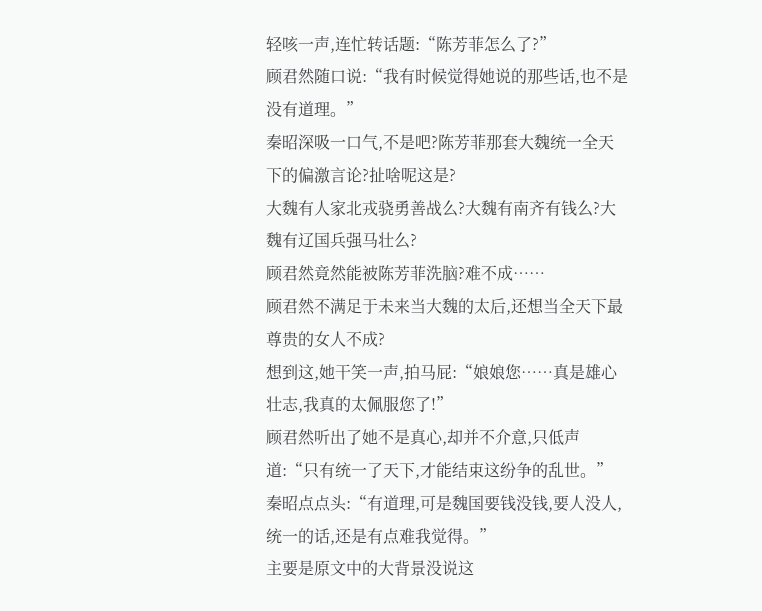轻咳一声,连忙转话题:“陈芳菲怎么了?”
顾君然随口说:“我有时候觉得她说的那些话,也不是没有道理。”
秦昭深吸一口气,不是吧?陈芳菲那套大魏统一全天下的偏激言论?扯啥呢这是?
大魏有人家北戎骁勇善战么?大魏有南齐有钱么?大魏有辽国兵强马壮么?
顾君然竟然能被陈芳菲洗脑?难不成……
顾君然不满足于未来当大魏的太后,还想当全天下最尊贵的女人不成?
想到这,她干笑一声,拍马屁:“娘娘您……真是雄心壮志,我真的太佩服您了!”
顾君然听出了她不是真心,却并不介意,只低声道:“只有统一了天下,才能结束这纷争的乱世。”
秦昭点点头:“有道理,可是魏国要钱没钱,要人没人,统一的话,还是有点难我觉得。”
主要是原文中的大背景没说这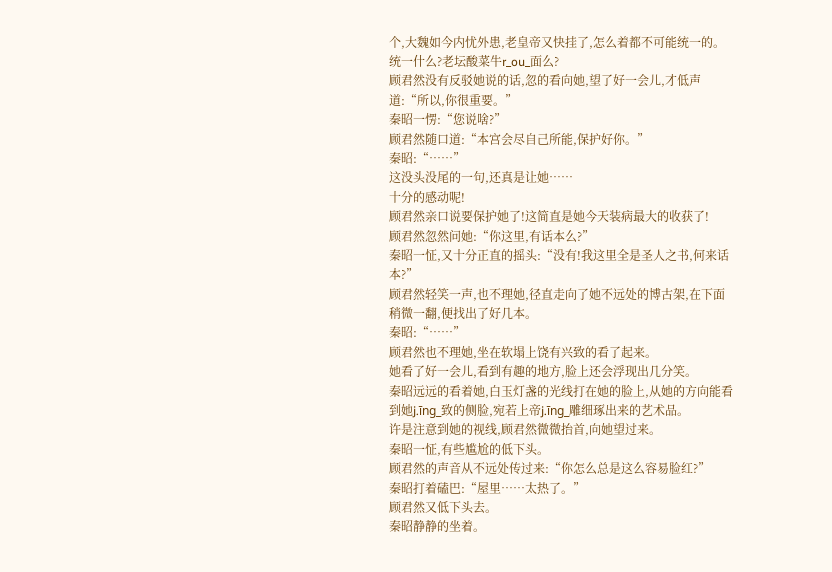个,大魏如今内忧外患,老皇帝又快挂了,怎么着都不可能统一的。
统一什么?老坛酸菜牛r_ou_面么?
顾君然没有反驳她说的话,忽的看向她,望了好一会儿,才低声道:“所以,你很重要。”
秦昭一愣:“您说啥?”
顾君然随口道:“本宫会尽自己所能,保护好你。”
秦昭:“……”
这没头没尾的一句,还真是让她……
十分的感动呢!
顾君然亲口说要保护她了!这简直是她今天装病最大的收获了!
顾君然忽然问她:“你这里,有话本么?”
秦昭一怔,又十分正直的摇头:“没有!我这里全是圣人之书,何来话本?”
顾君然轻笑一声,也不理她,径直走向了她不远处的博古架,在下面稍微一翻,便找出了好几本。
秦昭:“……”
顾君然也不理她,坐在软塌上饶有兴致的看了起来。
她看了好一会儿,看到有趣的地方,脸上还会浮现出几分笑。
秦昭远远的看着她,白玉灯盏的光线打在她的脸上,从她的方向能看到她j.īng_致的侧脸,宛若上帝j.īng_雕细琢出来的艺术品。
许是注意到她的视线,顾君然微微抬首,向她望过来。
秦昭一怔,有些尴尬的低下头。
顾君然的声音从不远处传过来:“你怎么总是这么容易脸红?”
秦昭打着磕巴:“屋里……太热了。”
顾君然又低下头去。
秦昭静静的坐着。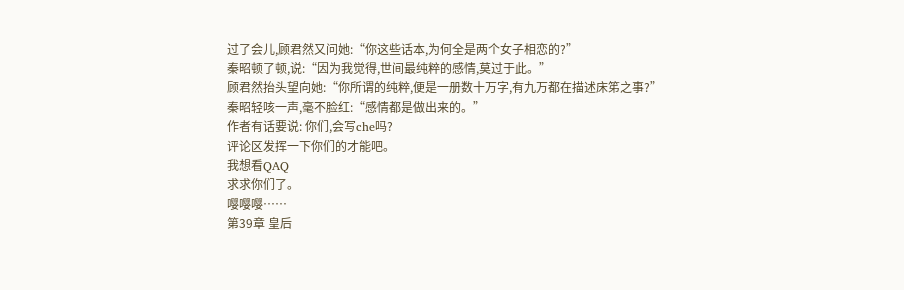过了会儿,顾君然又问她:“你这些话本,为何全是两个女子相恋的?”
秦昭顿了顿,说:“因为我觉得,世间最纯粹的感情,莫过于此。”
顾君然抬头望向她:“你所谓的纯粹,便是一册数十万字,有九万都在描述床笫之事?”
秦昭轻咳一声,毫不脸红:“感情都是做出来的。”
作者有话要说: 你们,会写che吗?
评论区发挥一下你们的才能吧。
我想看QAQ
求求你们了。
嘤嘤嘤……
第39章 皇后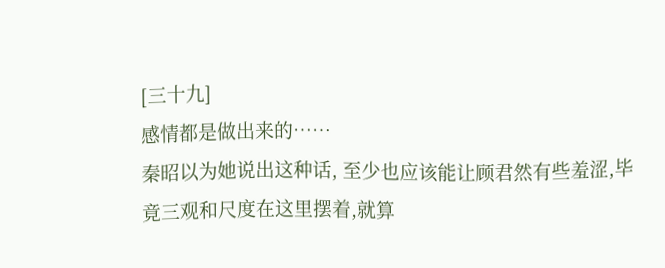[三十九]
感情都是做出来的……
秦昭以为她说出这种话, 至少也应该能让顾君然有些羞涩,毕竟三观和尺度在这里摆着,就算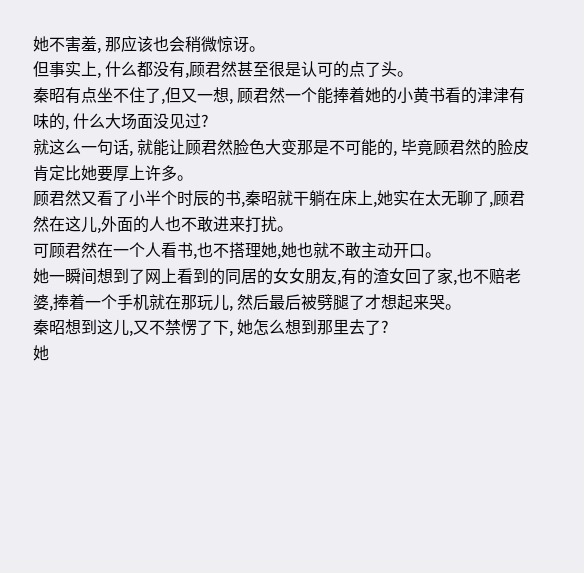她不害羞, 那应该也会稍微惊讶。
但事实上, 什么都没有,顾君然甚至很是认可的点了头。
秦昭有点坐不住了,但又一想, 顾君然一个能捧着她的小黄书看的津津有味的, 什么大场面没见过?
就这么一句话, 就能让顾君然脸色大变那是不可能的, 毕竟顾君然的脸皮肯定比她要厚上许多。
顾君然又看了小半个时辰的书,秦昭就干躺在床上,她实在太无聊了,顾君然在这儿,外面的人也不敢进来打扰。
可顾君然在一个人看书,也不搭理她,她也就不敢主动开口。
她一瞬间想到了网上看到的同居的女女朋友,有的渣女回了家,也不赔老婆,捧着一个手机就在那玩儿, 然后最后被劈腿了才想起来哭。
秦昭想到这儿,又不禁愣了下, 她怎么想到那里去了?
她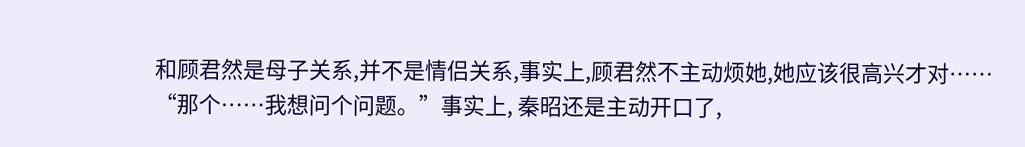和顾君然是母子关系,并不是情侣关系,事实上,顾君然不主动烦她,她应该很高兴才对……
“那个……我想问个问题。”事实上, 秦昭还是主动开口了,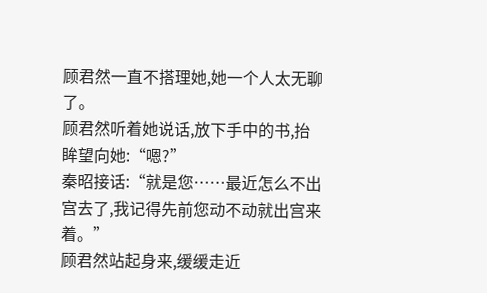顾君然一直不搭理她,她一个人太无聊了。
顾君然听着她说话,放下手中的书,抬眸望向她:“嗯?”
秦昭接话:“就是您……最近怎么不出宫去了,我记得先前您动不动就出宫来着。”
顾君然站起身来,缓缓走近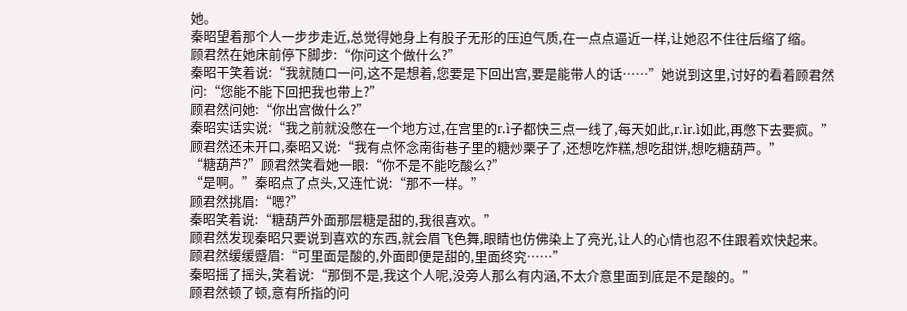她。
秦昭望着那个人一步步走近,总觉得她身上有股子无形的压迫气质,在一点点逼近一样,让她忍不住往后缩了缩。
顾君然在她床前停下脚步:“你问这个做什么?”
秦昭干笑着说:“我就随口一问,这不是想着,您要是下回出宫,要是能带人的话……”她说到这里,讨好的看着顾君然问:“您能不能下回把我也带上?”
顾君然问她:“你出宫做什么?”
秦昭实话实说:“我之前就没憋在一个地方过,在宫里的r.ì子都快三点一线了,每天如此,r.ìr.ì如此,再憋下去要疯。”
顾君然还未开口,秦昭又说:“我有点怀念南街巷子里的糖炒栗子了,还想吃炸糕,想吃甜饼,想吃糖葫芦。”
“糖葫芦?”顾君然笑看她一眼:“你不是不能吃酸么?”
“是啊。”秦昭点了点头,又连忙说:“那不一样。”
顾君然挑眉:“嗯?”
秦昭笑着说:“糖葫芦外面那层糖是甜的,我很喜欢。”
顾君然发现秦昭只要说到喜欢的东西,就会眉飞色舞,眼睛也仿佛染上了亮光,让人的心情也忍不住跟着欢快起来。
顾君然缓缓蹙眉:“可里面是酸的,外面即便是甜的,里面终究……”
秦昭摇了摇头,笑着说:“那倒不是,我这个人呢,没旁人那么有内涵,不太介意里面到底是不是酸的。”
顾君然顿了顿,意有所指的问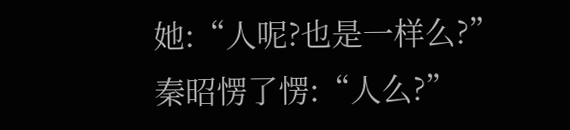她:“人呢?也是一样么?”
秦昭愣了愣:“人么?”